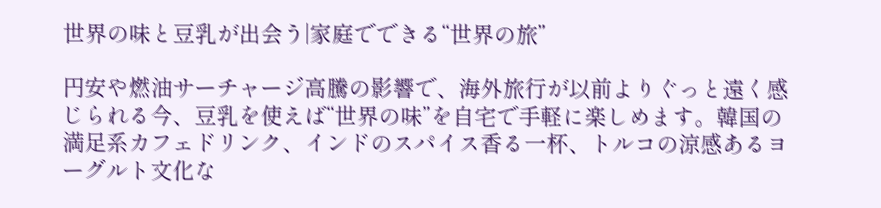世界の味と豆乳が出会う|家庭でできる“世界の旅”

円安や燃油サーチャージ高騰の影響で、海外旅行が以前よりぐっと遠く感じられる今、豆乳を使えば“世界の味”を自宅で手軽に楽しめます。韓国の満足系カフェドリンク、インドのスパイス香る一杯、トルコの涼感あるヨーグルト文化な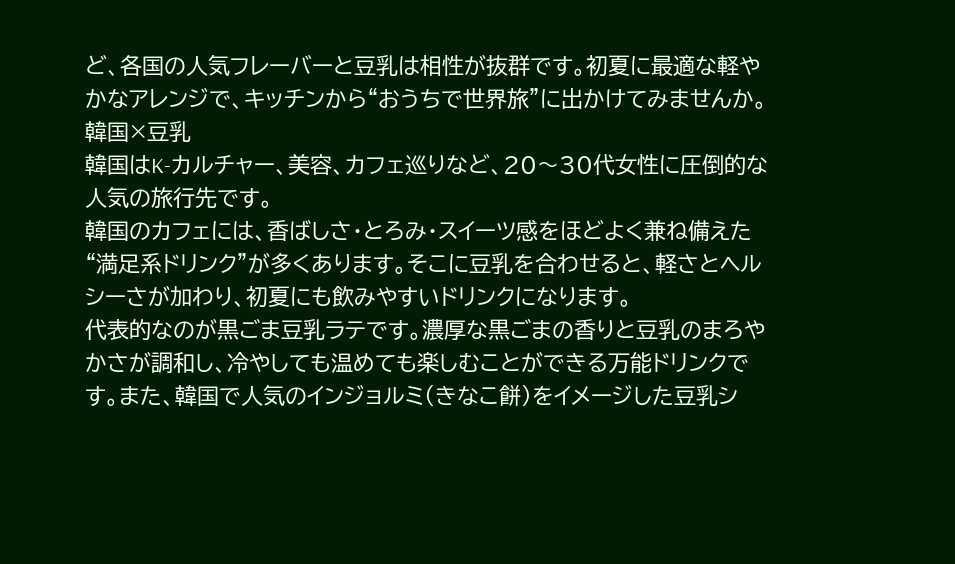ど、各国の人気フレーバーと豆乳は相性が抜群です。初夏に最適な軽やかなアレンジで、キッチンから“おうちで世界旅”に出かけてみませんか。
韓国×豆乳
韓国はK-カルチャー、美容、カフェ巡りなど、20〜30代女性に圧倒的な人気の旅行先です。
韓国のカフェには、香ばしさ・とろみ・スイーツ感をほどよく兼ね備えた“満足系ドリンク”が多くあります。そこに豆乳を合わせると、軽さとヘルシーさが加わり、初夏にも飲みやすいドリンクになります。
代表的なのが黒ごま豆乳ラテです。濃厚な黒ごまの香りと豆乳のまろやかさが調和し、冷やしても温めても楽しむことができる万能ドリンクです。また、韓国で人気のインジョルミ(きなこ餅)をイメージした豆乳シ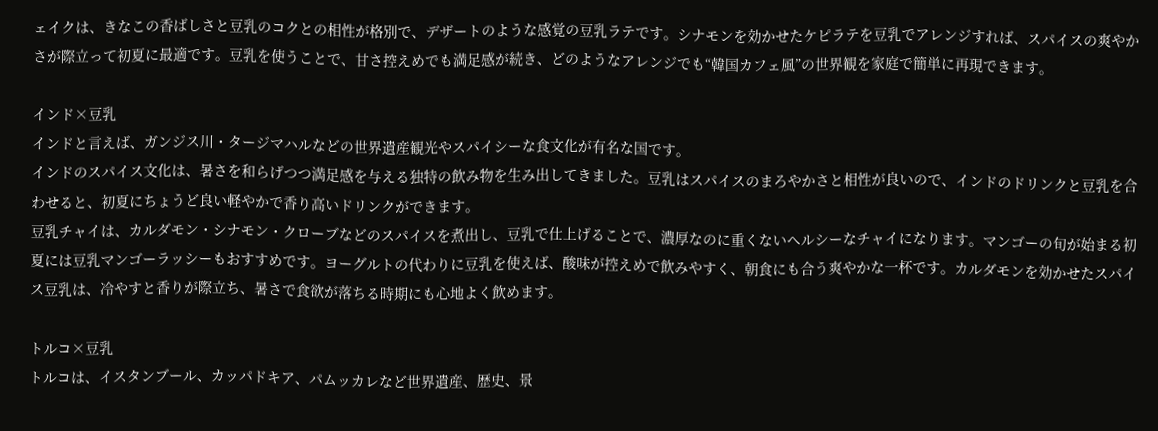ェイクは、きなこの香ばしさと豆乳のコクとの相性が格別で、デザートのような感覚の豆乳ラテです。シナモンを効かせたケピラテを豆乳でアレンジすれば、スパイスの爽やかさが際立って初夏に最適です。豆乳を使うことで、甘さ控えめでも満足感が続き、どのようなアレンジでも“韓国カフェ風”の世界観を家庭で簡単に再現できます。

インド×豆乳
インドと言えば、ガンジス川・タージマハルなどの世界遺産観光やスパイシーな食文化が有名な国です。
インドのスパイス文化は、暑さを和らげつつ満足感を与える独特の飲み物を生み出してきました。豆乳はスパイスのまろやかさと相性が良いので、インドのドリンクと豆乳を合わせると、初夏にちょうど良い軽やかで香り高いドリンクができます。
豆乳チャイは、カルダモン・シナモン・クローブなどのスパイスを煮出し、豆乳で仕上げることで、濃厚なのに重くないヘルシーなチャイになります。マンゴーの旬が始まる初夏には豆乳マンゴーラッシーもおすすめです。ヨーグルトの代わりに豆乳を使えば、酸味が控えめで飲みやすく、朝食にも合う爽やかな一杯です。カルダモンを効かせたスパイス豆乳は、冷やすと香りが際立ち、暑さで食欲が落ちる時期にも心地よく飲めます。

トルコ×豆乳
トルコは、イスタンブール、カッパドキア、パムッカレなど世界遺産、歴史、景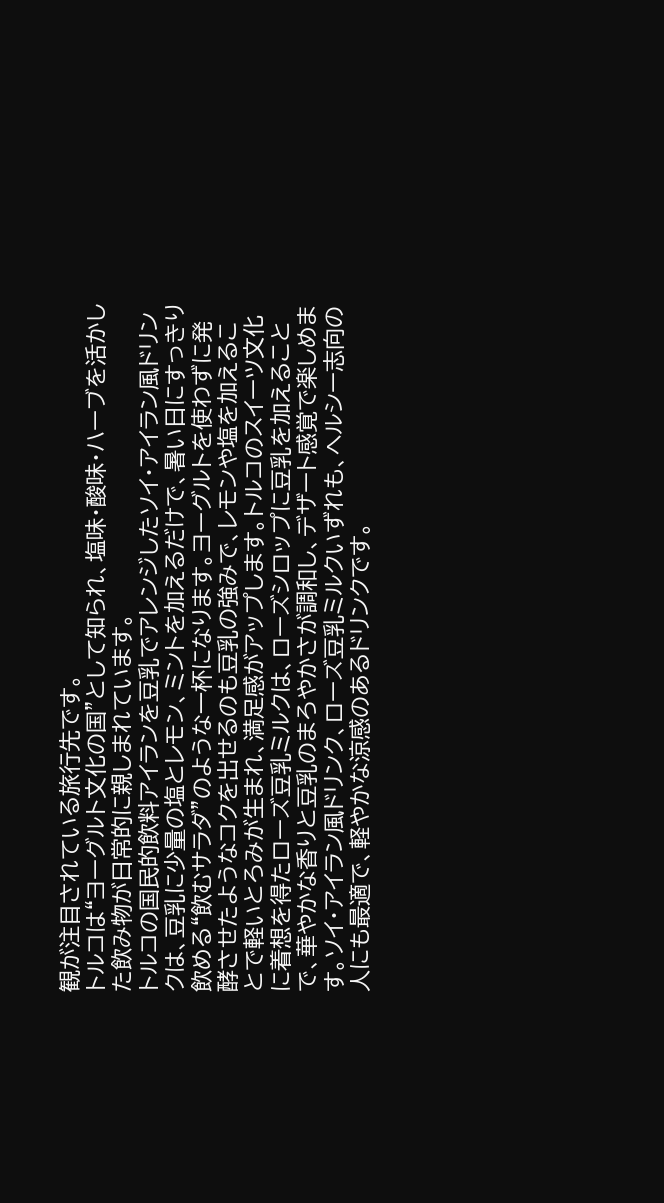観が注目されている旅行先です。
トルコは“ヨーグルト文化の国”として知られ、塩味・酸味・ハーブを活かした飲み物が日常的に親しまれています。
トルコの国民的飲料アイランを豆乳でアレンジしたソイ・アイラン風ドリンクは、豆乳に少量の塩とレモン、ミントを加えるだけで、暑い日にすっきり飲める“飲むサラダ”のような一杯になります。ヨーグルトを使わずに発酵させたようなコクを出せるのも豆乳の強みで、レモンや塩を加えることで軽いとろみが生まれ、満足感がアップします。トルコのスイーツ文化に着想を得たローズ豆乳ミルクは、ローズシロップに豆乳を加えることで、華やかな香りと豆乳のまろやかさが調和し、デザート感覚で楽しめます。ソイ・アイラン風ドリンク、ローズ豆乳ミルクいずれも、ヘルシー志向の人にも最適で、軽やかな涼感のあるドリンクです。